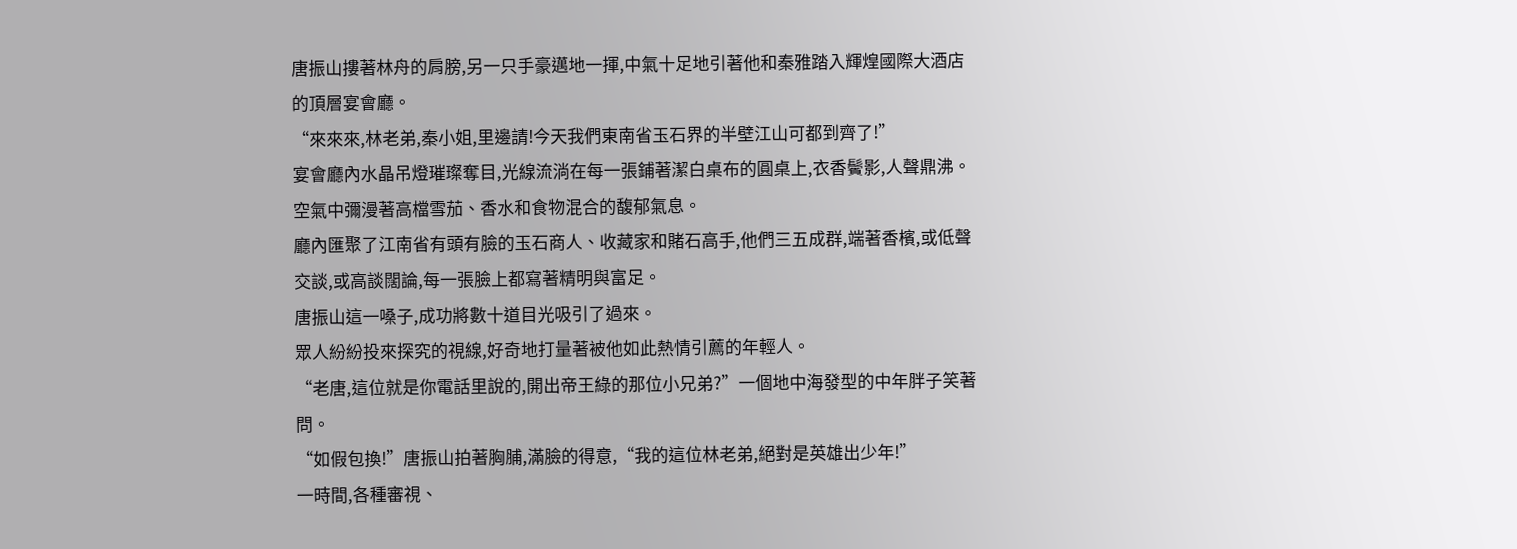唐振山摟著林舟的肩膀,另一只手豪邁地一揮,中氣十足地引著他和秦雅踏入輝煌國際大酒店的頂層宴會廳。
“來來來,林老弟,秦小姐,里邊請!今天我們東南省玉石界的半壁江山可都到齊了!”
宴會廳內水晶吊燈璀璨奪目,光線流淌在每一張鋪著潔白桌布的圓桌上,衣香鬢影,人聲鼎沸。
空氣中彌漫著高檔雪茄、香水和食物混合的馥郁氣息。
廳內匯聚了江南省有頭有臉的玉石商人、收藏家和賭石高手,他們三五成群,端著香檳,或低聲交談,或高談闊論,每一張臉上都寫著精明與富足。
唐振山這一嗓子,成功將數十道目光吸引了過來。
眾人紛紛投來探究的視線,好奇地打量著被他如此熱情引薦的年輕人。
“老唐,這位就是你電話里說的,開出帝王綠的那位小兄弟?”一個地中海發型的中年胖子笑著問。
“如假包換!”唐振山拍著胸脯,滿臉的得意,“我的這位林老弟,絕對是英雄出少年!”
一時間,各種審視、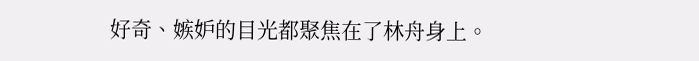好奇、嫉妒的目光都聚焦在了林舟身上。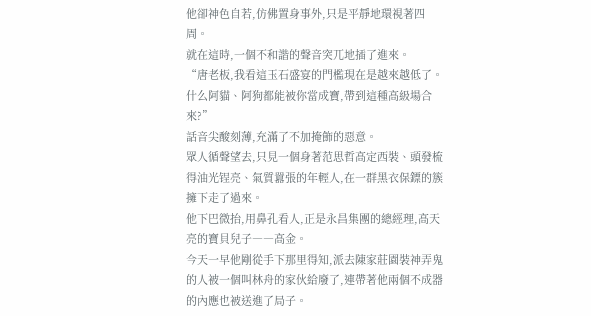他卻神色自若,仿佛置身事外,只是平靜地環視著四周。
就在這時,一個不和諧的聲音突兀地插了進來。
“唐老板,我看這玉石盛宴的門檻現在是越來越低了。什么阿貓、阿狗都能被你當成寶,帶到這種高級場合來?”
話音尖酸刻薄,充滿了不加掩飾的惡意。
眾人循聲望去,只見一個身著范思哲高定西裝、頭發梳得油光锃亮、氣質囂張的年輕人,在一群黑衣保鏢的簇擁下走了過來。
他下巴微抬,用鼻孔看人,正是永昌集團的總經理,高天亮的寶貝兒子――高金。
今天一早他剛從手下那里得知,派去陳家莊園裝神弄鬼的人被一個叫林舟的家伙給廢了,連帶著他兩個不成器的內應也被送進了局子。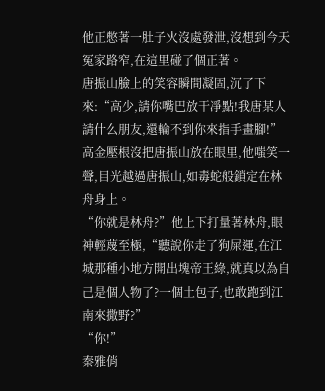他正憋著一肚子火沒處發泄,沒想到今天冤家路窄,在這里碰了個正著。
唐振山臉上的笑容瞬間凝固,沉了下來:“高少,請你嘴巴放干凈點!我唐某人請什么朋友,還輪不到你來指手畫腳!”
高金壓根沒把唐振山放在眼里,他嗤笑一聲,目光越過唐振山,如毒蛇般鎖定在林舟身上。
“你就是林舟?”他上下打量著林舟,眼神輕蔑至極,“聽說你走了狗屎運,在江城那種小地方開出塊帝王綠,就真以為自己是個人物了?一個土包子,也敢跑到江南來撒野?”
“你!”
秦雅俏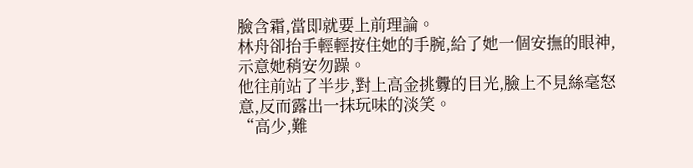臉含霜,當即就要上前理論。
林舟卻抬手輕輕按住她的手腕,給了她一個安撫的眼神,示意她稍安勿躁。
他往前站了半步,對上高金挑釁的目光,臉上不見絲毫怒意,反而露出一抹玩味的淡笑。
“高少,難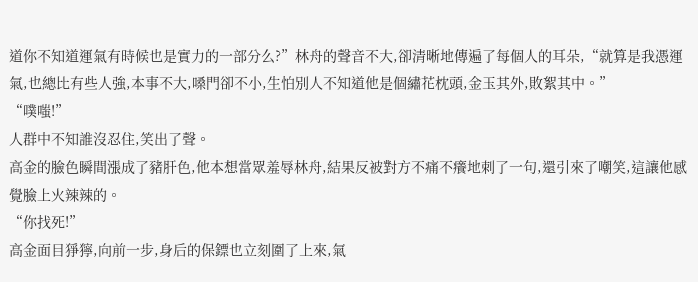道你不知道運氣有時候也是實力的一部分么?”林舟的聲音不大,卻清晰地傳遍了每個人的耳朵,“就算是我憑運氣,也總比有些人強,本事不大,嗓門卻不小,生怕別人不知道他是個繡花枕頭,金玉其外,敗絮其中。”
“噗嗤!”
人群中不知誰沒忍住,笑出了聲。
高金的臉色瞬間漲成了豬肝色,他本想當眾羞辱林舟,結果反被對方不痛不癢地刺了一句,還引來了嘲笑,這讓他感覺臉上火辣辣的。
“你找死!”
高金面目猙獰,向前一步,身后的保鏢也立刻圍了上來,氣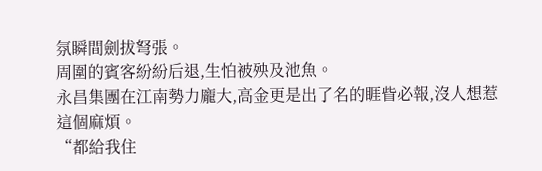氛瞬間劍拔弩張。
周圍的賓客紛紛后退,生怕被殃及池魚。
永昌集團在江南勢力龐大,高金更是出了名的睚眥必報,沒人想惹這個麻煩。
“都給我住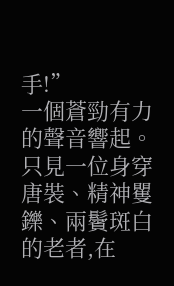手!”
一個蒼勁有力的聲音響起。
只見一位身穿唐裝、精神矍鑠、兩鬢斑白的老者,在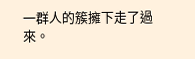一群人的簇擁下走了過來。